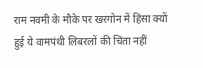राम नवमी के मौके पर खरगोन में हिंसा क्यों हुई ये वामपंथी लिबरलों की चिंता नहीं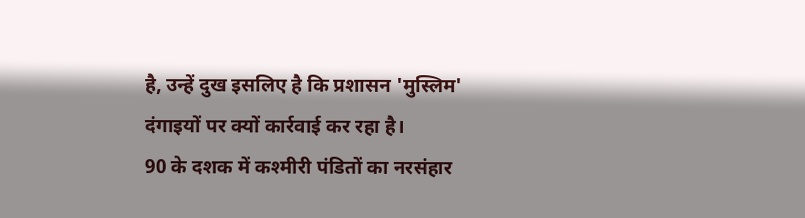है, उन्हें दुख इसलिए है कि प्रशासन 'मुस्लिम' दंगाइयों पर क्यों कार्रवाई कर रहा है।
90 के दशक में कश्मीरी पंडितों का नरसंहार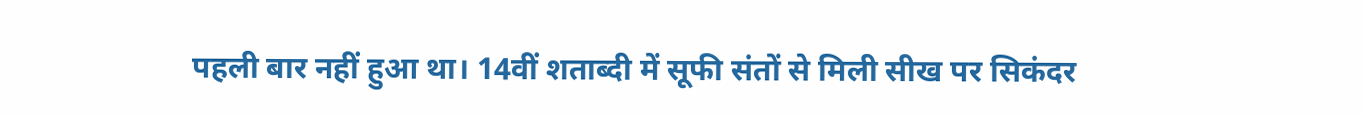पहली बार नहीं हुआ था। 14वीं शताब्दी में सूफी संतों से मिली सीख पर सिकंदर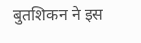बुतशिकन ने इस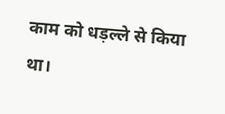काम को धड़ल्ले से किया था।